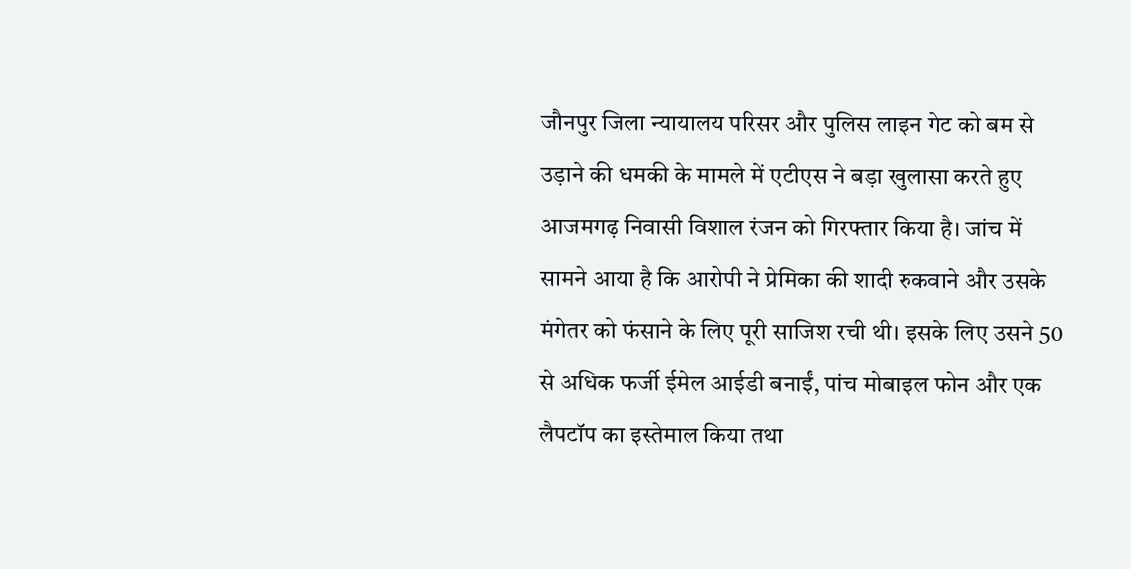जौनपुर जिला न्यायालय परिसर और पुलिस लाइन गेट को बम से उड़ाने की धमकी के मामले में एटीएस ने बड़ा खुलासा करते हुए आजमगढ़ निवासी विशाल रंजन को गिरफ्तार किया है। जांच में सामने आया है कि आरोपी ने प्रेमिका की शादी रुकवाने और उसके मंगेतर को फंसाने के लिए पूरी साजिश रची थी। इसके लिए उसने 50 से अधिक फर्जी ईमेल आईडी बनाईं, पांच मोबाइल फोन और एक लैपटॉप का इस्तेमाल किया तथा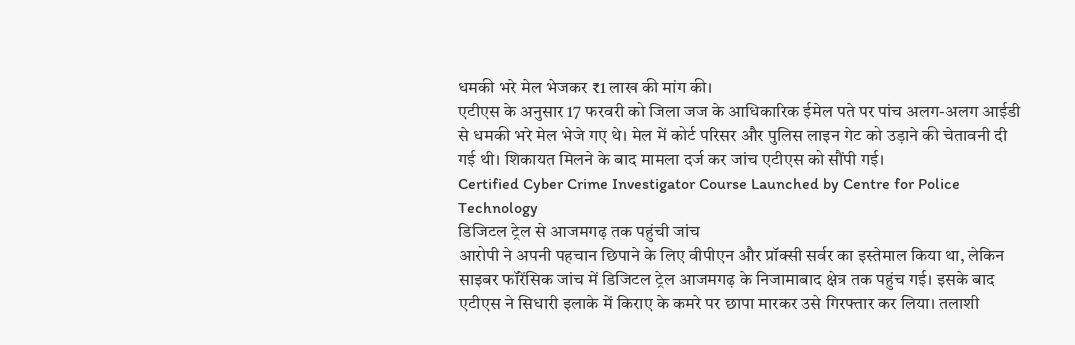धमकी भरे मेल भेजकर ₹1 लाख की मांग की।
एटीएस के अनुसार 17 फरवरी को जिला जज के आधिकारिक ईमेल पते पर पांच अलग-अलग आईडी से धमकी भरे मेल भेजे गए थे। मेल में कोर्ट परिसर और पुलिस लाइन गेट को उड़ाने की चेतावनी दी गई थी। शिकायत मिलने के बाद मामला दर्ज कर जांच एटीएस को सौंपी गई।
Certified Cyber Crime Investigator Course Launched by Centre for Police Technology
डिजिटल ट्रेल से आजमगढ़ तक पहुंची जांच
आरोपी ने अपनी पहचान छिपाने के लिए वीपीएन और प्रॉक्सी सर्वर का इस्तेमाल किया था, लेकिन साइबर फॉरेंसिक जांच में डिजिटल ट्रेल आजमगढ़ के निजामाबाद क्षेत्र तक पहुंच गई। इसके बाद एटीएस ने सिधारी इलाके में किराए के कमरे पर छापा मारकर उसे गिरफ्तार कर लिया। तलाशी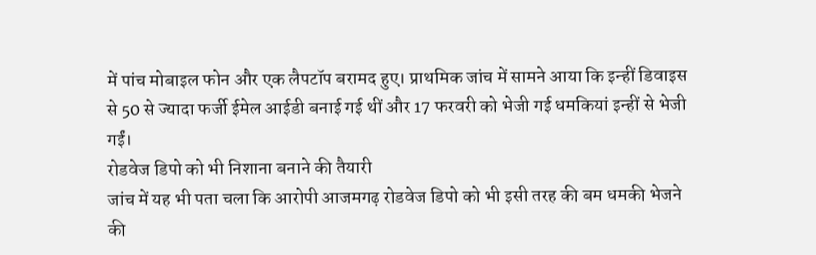में पांच मोबाइल फोन और एक लैपटॉप बरामद हुए। प्राथमिक जांच में सामने आया कि इन्हीं डिवाइस से 50 से ज्यादा फर्जी ईमेल आईडी बनाई गई थीं और 17 फरवरी को भेजी गई धमकियां इन्हीं से भेजी गईं।
रोडवेज डिपो को भी निशाना बनाने की तैयारी
जांच में यह भी पता चला कि आरोपी आजमगढ़ रोडवेज डिपो को भी इसी तरह की बम धमकी भेजने की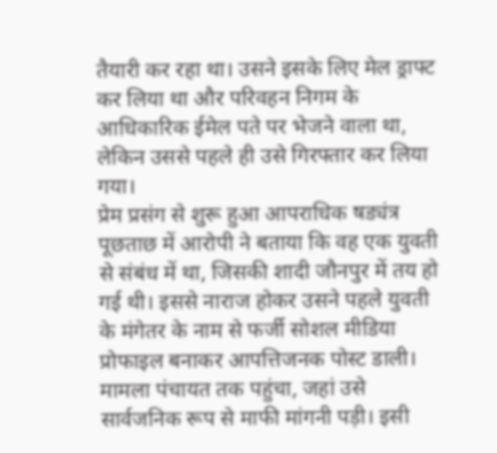तैयारी कर रहा था। उसने इसके लिए मेल ड्राफ्ट कर लिया था और परिवहन निगम के आधिकारिक ईमेल पते पर भेजने वाला था, लेकिन उससे पहले ही उसे गिरफ्तार कर लिया गया।
प्रेम प्रसंग से शुरू हुआ आपराधिक षड्यंत्र
पूछताछ में आरोपी ने बताया कि वह एक युवती से संबंध में था, जिसकी शादी जौनपुर में तय हो गई थी। इससे नाराज होकर उसने पहले युवती के मंगेतर के नाम से फर्जी सोशल मीडिया प्रोफाइल बनाकर आपत्तिजनक पोस्ट डाली। मामला पंचायत तक पहुंचा, जहां उसे सार्वजनिक रूप से माफी मांगनी पड़ी। इसी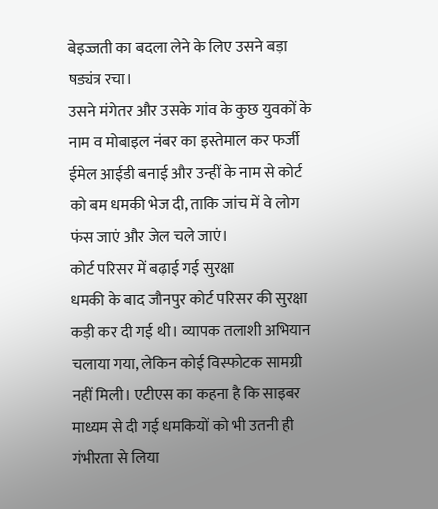बेइज्जती का बदला लेने के लिए उसने बड़ा षड्यंत्र रचा।
उसने मंगेतर और उसके गांव के कुछ युवकों के नाम व मोबाइल नंबर का इस्तेमाल कर फर्जी ईमेल आईडी बनाई और उन्हीं के नाम से कोर्ट को बम धमकी भेज दी, ताकि जांच में वे लोग फंस जाएं और जेल चले जाएं।
कोर्ट परिसर में बढ़ाई गई सुरक्षा
धमकी के बाद जौनपुर कोर्ट परिसर की सुरक्षा कड़ी कर दी गई थी। व्यापक तलाशी अभियान चलाया गया, लेकिन कोई विस्फोटक सामग्री नहीं मिली। एटीएस का कहना है कि साइबर माध्यम से दी गई धमकियों को भी उतनी ही गंभीरता से लिया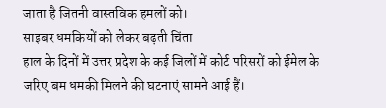जाता है जितनी वास्तविक हमलों को।
साइबर धमकियों को लेकर बढ़ती चिंता
हाल के दिनों में उत्तर प्रदेश के कई जिलों में कोर्ट परिसरों को ईमेल के जरिए बम धमकी मिलने की घटनाएं सामने आई हैं।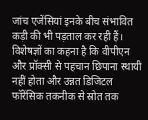जांच एजेंसियां इनके बीच संभावित कड़ी की भी पड़ताल कर रही हैं। विशेषज्ञों का कहना है कि वीपीएन और प्रॉक्सी से पहचान छिपाना स्थायी नहीं होता और उन्नत डिजिटल फॉरेंसिक तकनीक से स्रोत तक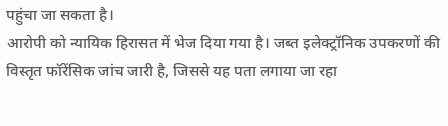पहुंचा जा सकता है।
आरोपी को न्यायिक हिरासत में भेज दिया गया है। जब्त इलेक्ट्रॉनिक उपकरणों की विस्तृत फॉरेंसिक जांच जारी है, जिससे यह पता लगाया जा रहा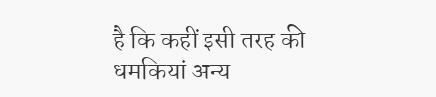है कि कहीं इसी तरह की धमकियां अन्य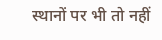स्थानों पर भी तो नहीं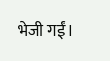भेजी गईं।